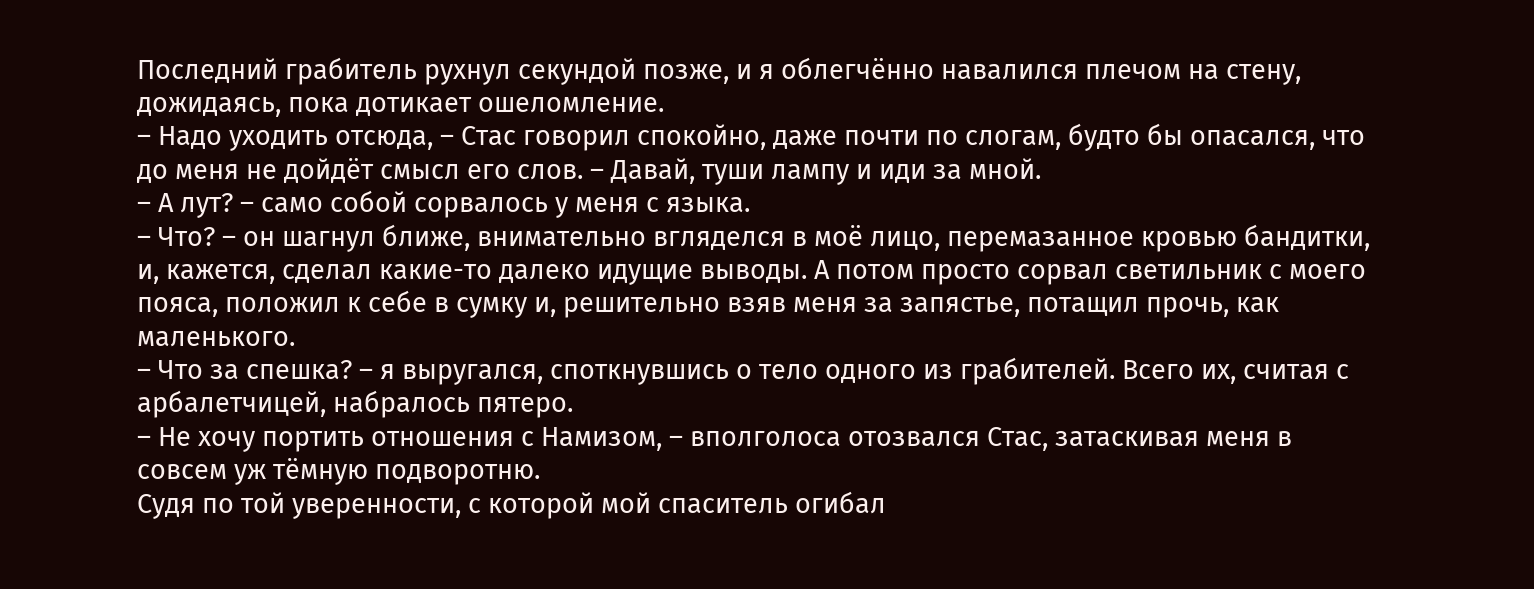Последний грабитель рухнул секундой позже, и я облегчённо навалился плечом на стену, дожидаясь, пока дотикает ошеломление.
– Надо уходить отсюда, – Стас говорил спокойно, даже почти по слогам, будто бы опасался, что до меня не дойдёт смысл его слов. – Давай, туши лампу и иди за мной.
– А лут? – само собой сорвалось у меня с языка.
– Что? – он шагнул ближе, внимательно вгляделся в моё лицо, перемазанное кровью бандитки, и, кажется, сделал какие-то далеко идущие выводы. А потом просто сорвал светильник с моего пояса, положил к себе в сумку и, решительно взяв меня за запястье, потащил прочь, как маленького.
– Что за спешка? – я выругался, споткнувшись о тело одного из грабителей. Всего их, считая с арбалетчицей, набралось пятеро.
– Не хочу портить отношения с Намизом, – вполголоса отозвался Стас, затаскивая меня в совсем уж тёмную подворотню.
Судя по той уверенности, с которой мой спаситель огибал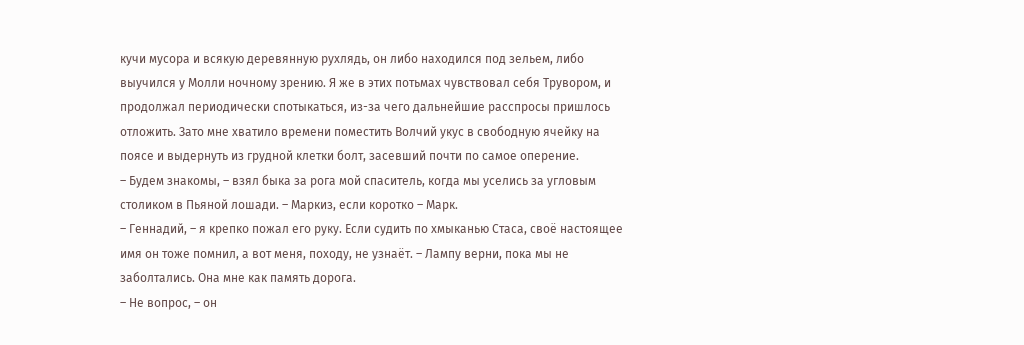кучи мусора и всякую деревянную рухлядь, он либо находился под зельем, либо выучился у Молли ночному зрению. Я же в этих потьмах чувствовал себя Трувором, и продолжал периодически спотыкаться, из-за чего дальнейшие расспросы пришлось отложить. Зато мне хватило времени поместить Волчий укус в свободную ячейку на поясе и выдернуть из грудной клетки болт, засевший почти по самое оперение.
– Будем знакомы, – взял быка за рога мой спаситель, когда мы уселись за угловым столиком в Пьяной лошади. – Маркиз, если коротко – Марк.
– Геннадий, – я крепко пожал его руку. Если судить по хмыканью Стаса, своё настоящее имя он тоже помнил, а вот меня, походу, не узнаёт. – Лампу верни, пока мы не заболтались. Она мне как память дорога.
– Не вопрос, – он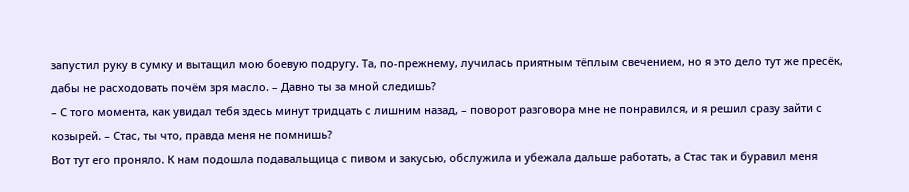запустил руку в сумку и вытащил мою боевую подругу. Та, по-прежнему, лучилась приятным тёплым свечением, но я это дело тут же пресёк, дабы не расходовать почём зря масло. – Давно ты за мной следишь?
– С того момента, как увидал тебя здесь минут тридцать с лишним назад, – поворот разговора мне не понравился, и я решил сразу зайти с козырей. – Стас, ты что, правда меня не помнишь?
Вот тут его проняло. К нам подошла подавальщица с пивом и закусью, обслужила и убежала дальше работать, а Стас так и буравил меня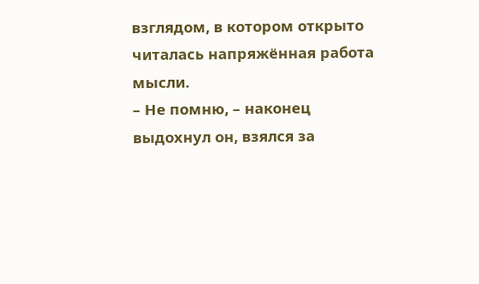взглядом, в котором открыто читалась напряжённая работа мысли.
– Не помню, – наконец выдохнул он, взялся за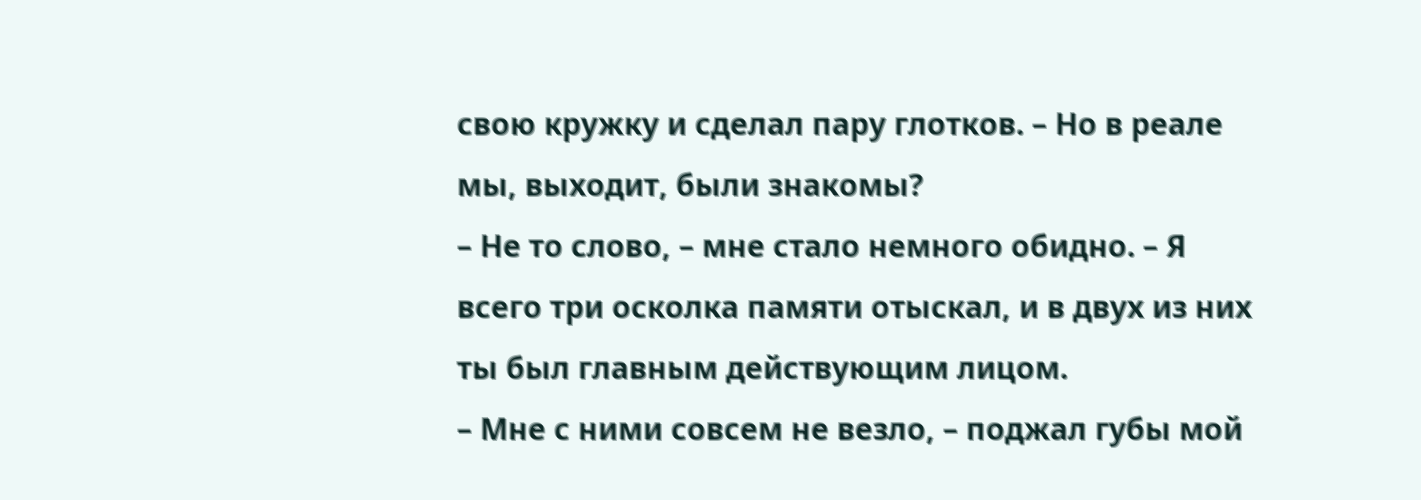свою кружку и сделал пару глотков. – Но в реале мы, выходит, были знакомы?
– Не то слово, – мне стало немного обидно. – Я всего три осколка памяти отыскал, и в двух из них ты был главным действующим лицом.
– Мне с ними совсем не везло, – поджал губы мой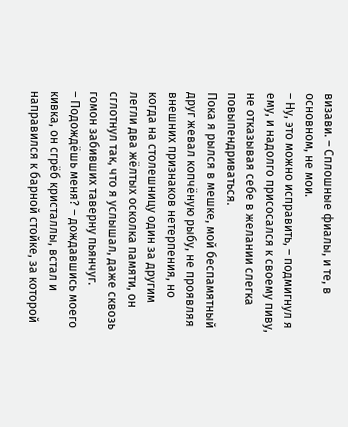визави. – Сплошные фиалы, и те, в основном, не мои.
– Ну, это можно исправить, – подмигнул я ему, и надолго присосался к своему пиву, не отказывая себе в желании слегка повыпендриваться.
Пока я рылся в мешке, мой беспамятный друг жевал копчёную рыбу, не проявляя внешних признаков нетерпения, но когда на столешницу один за другим легли два жёлтых осколка памяти, он сглотнул так, что я услышал, даже сквозь гомон забивших таверну пьянчуг.
– Подождёшь меня? – дождавшись моего кивка, он сгрёб кристаллы, встал и направился к барной стойке, за которой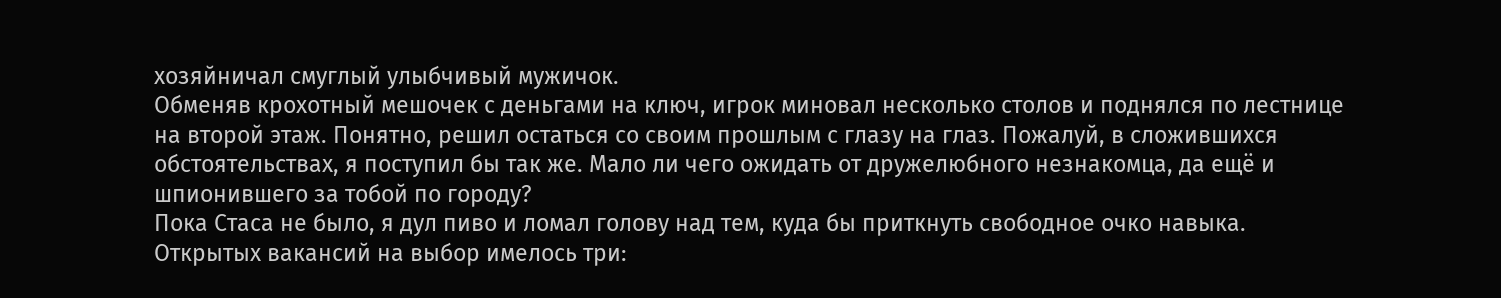хозяйничал смуглый улыбчивый мужичок.
Обменяв крохотный мешочек с деньгами на ключ, игрок миновал несколько столов и поднялся по лестнице на второй этаж. Понятно, решил остаться со своим прошлым с глазу на глаз. Пожалуй, в сложившихся обстоятельствах, я поступил бы так же. Мало ли чего ожидать от дружелюбного незнакомца, да ещё и шпионившего за тобой по городу?
Пока Стаса не было, я дул пиво и ломал голову над тем, куда бы приткнуть свободное очко навыка. Открытых вакансий на выбор имелось три: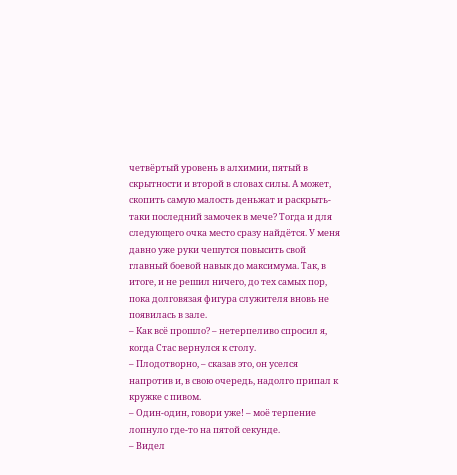четвёртый уровень в алхимии, пятый в скрытности и второй в словах силы. А может, скопить самую малость деньжат и раскрыть-таки последний замочек в мече? Тогда и для следующего очка место сразу найдётся. У меня давно уже руки чешутся повысить свой главный боевой навык до максимума. Так, в итоге, и не решил ничего, до тех самых пор, пока долговязая фигура служителя вновь не появилась в зале.
– Как всё прошло? – нетерпеливо спросил я, когда Стас вернулся к столу.
– Плодотворно, – сказав это, он уселся напротив и, в свою очередь, надолго припал к кружке с пивом.
– Один-один, говори уже! – моё терпение лопнуло где-то на пятой секунде.
– Видел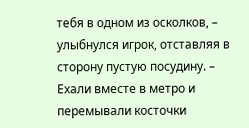тебя в одном из осколков, – улыбнулся игрок, отставляя в сторону пустую посудину. – Ехали вместе в метро и перемывали косточки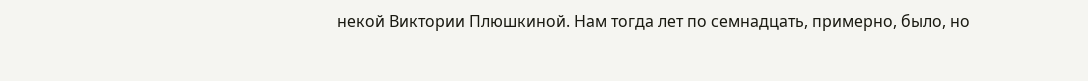некой Виктории Плюшкиной. Нам тогда лет по семнадцать, примерно, было, но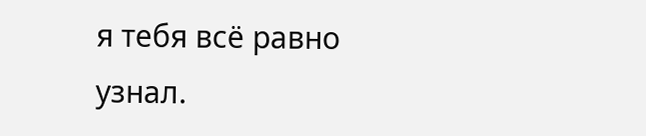я тебя всё равно узнал.